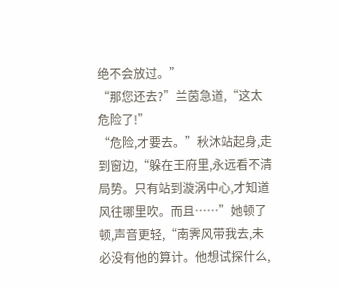绝不会放过。”
“那您还去?”兰茵急道,“这太危险了!”
“危险,才要去。”秋沐站起身,走到窗边,“躲在王府里,永远看不清局势。只有站到漩涡中心,才知道风往哪里吹。而且……”她顿了顿,声音更轻,“南霁风带我去,未必没有他的算计。他想试探什么,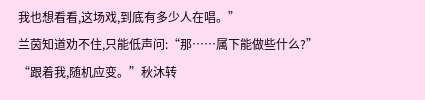我也想看看,这场戏,到底有多少人在唱。”
兰茵知道劝不住,只能低声问:“那……属下能做些什么?”
“跟着我,随机应变。”秋沐转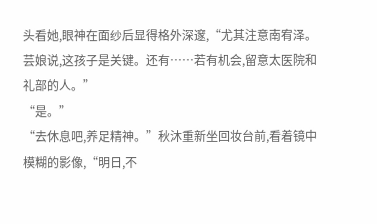头看她,眼神在面纱后显得格外深邃,“尤其注意南宥泽。芸娘说,这孩子是关键。还有……若有机会,留意太医院和礼部的人。”
“是。”
“去休息吧,养足精神。”秋沐重新坐回妆台前,看着镜中模糊的影像,“明日,不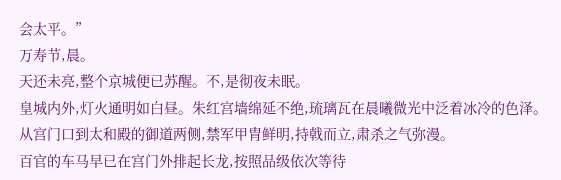会太平。”
万寿节,晨。
天还未亮,整个京城便已苏醒。不,是彻夜未眠。
皇城内外,灯火通明如白昼。朱红宫墙绵延不绝,琉璃瓦在晨曦微光中泛着冰冷的色泽。从宫门口到太和殿的御道两侧,禁军甲胄鲜明,持戟而立,肃杀之气弥漫。
百官的车马早已在宫门外排起长龙,按照品级依次等待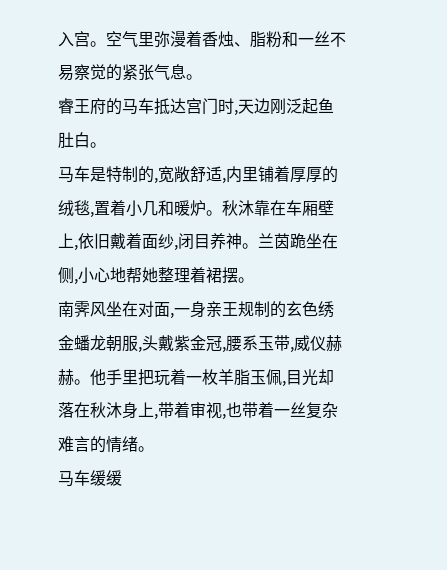入宫。空气里弥漫着香烛、脂粉和一丝不易察觉的紧张气息。
睿王府的马车抵达宫门时,天边刚泛起鱼肚白。
马车是特制的,宽敞舒适,内里铺着厚厚的绒毯,置着小几和暖炉。秋沐靠在车厢壁上,依旧戴着面纱,闭目养神。兰茵跪坐在侧,小心地帮她整理着裙摆。
南霁风坐在对面,一身亲王规制的玄色绣金蟠龙朝服,头戴紫金冠,腰系玉带,威仪赫赫。他手里把玩着一枚羊脂玉佩,目光却落在秋沐身上,带着审视,也带着一丝复杂难言的情绪。
马车缓缓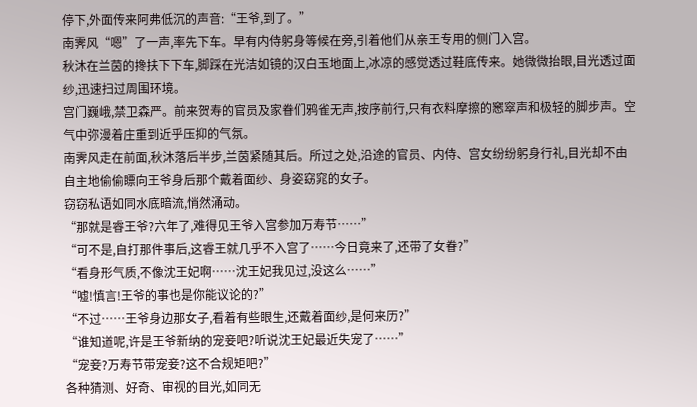停下,外面传来阿弗低沉的声音:“王爷,到了。”
南霁风“嗯”了一声,率先下车。早有内侍躬身等候在旁,引着他们从亲王专用的侧门入宫。
秋沐在兰茵的搀扶下下车,脚踩在光洁如镜的汉白玉地面上,冰凉的感觉透过鞋底传来。她微微抬眼,目光透过面纱,迅速扫过周围环境。
宫门巍峨,禁卫森严。前来贺寿的官员及家眷们鸦雀无声,按序前行,只有衣料摩擦的窸窣声和极轻的脚步声。空气中弥漫着庄重到近乎压抑的气氛。
南霁风走在前面,秋沐落后半步,兰茵紧随其后。所过之处,沿途的官员、内侍、宫女纷纷躬身行礼,目光却不由自主地偷偷瞟向王爷身后那个戴着面纱、身姿窈窕的女子。
窃窃私语如同水底暗流,悄然涌动。
“那就是睿王爷?六年了,难得见王爷入宫参加万寿节……”
“可不是,自打那件事后,这睿王就几乎不入宫了……今日竟来了,还带了女眷?”
“看身形气质,不像沈王妃啊……沈王妃我见过,没这么……”
“嘘!慎言!王爷的事也是你能议论的?”
“不过……王爷身边那女子,看着有些眼生,还戴着面纱,是何来历?”
“谁知道呢,许是王爷新纳的宠妾吧?听说沈王妃最近失宠了……”
“宠妾?万寿节带宠妾?这不合规矩吧?”
各种猜测、好奇、审视的目光,如同无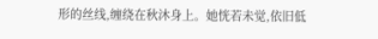形的丝线,缠绕在秋沐身上。她恍若未觉,依旧低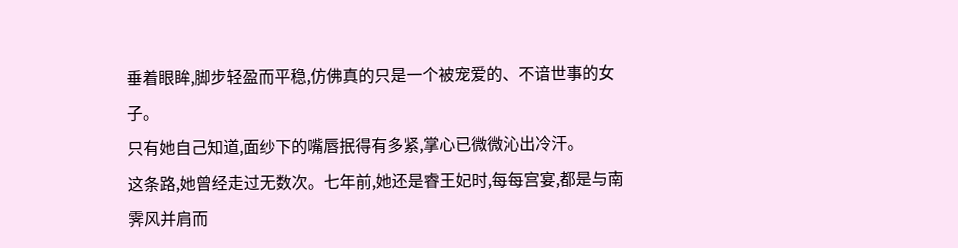垂着眼眸,脚步轻盈而平稳,仿佛真的只是一个被宠爱的、不谙世事的女子。
只有她自己知道,面纱下的嘴唇抿得有多紧,掌心已微微沁出冷汗。
这条路,她曾经走过无数次。七年前,她还是睿王妃时,每每宫宴,都是与南霁风并肩而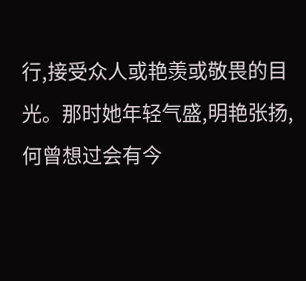行,接受众人或艳羡或敬畏的目光。那时她年轻气盛,明艳张扬,何曾想过会有今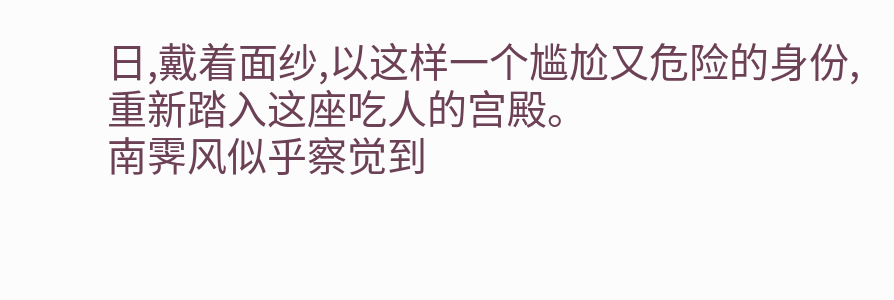日,戴着面纱,以这样一个尴尬又危险的身份,重新踏入这座吃人的宫殿。
南霁风似乎察觉到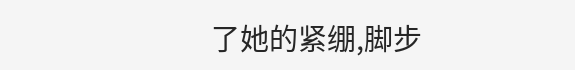了她的紧绷,脚步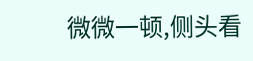微微一顿,侧头看